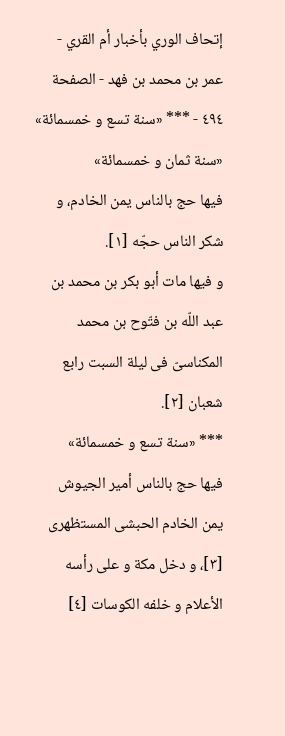إتحاف الوري بأخبار أم القري - عمر بن محمد بن فهد - الصفحة ٤٩٤ - *** «سنة تسع و خمسمائة»
«سنة ثمان و خمسمائة»
فيها حج بالناس يمن الخادم، و شكر الناس حجّه [١].
و فيها مات أبو بكر بن محمد بن عبد اللّه بن فتّوح بن محمد المكناسىّ فى ليلة السبت رابع شعبان [٢].
*** «سنة تسع و خمسمائة»
فيها حج بالناس أمير الجيوش يمن الخادم الحبشى المستظهرى [٣]، و دخل مكة و على رأسه الأعلام و خلفه الكوسات [٤]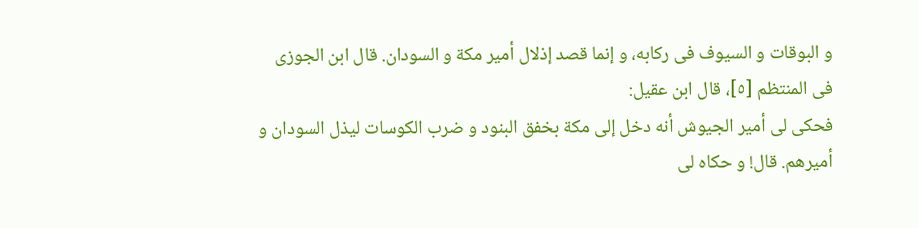و البوقات و السيوف فى ركابه، و إنما قصد إذلال أمير مكة و السودان. قال ابن الجوزى فى المنتظم [٥]، قال ابن عقيل:
فحكى لى أمير الجيوش أنه دخل إلى مكة بخفق البنود و ضرب الكوسات ليذل السودان و أميرهم. قال! و حكاه لى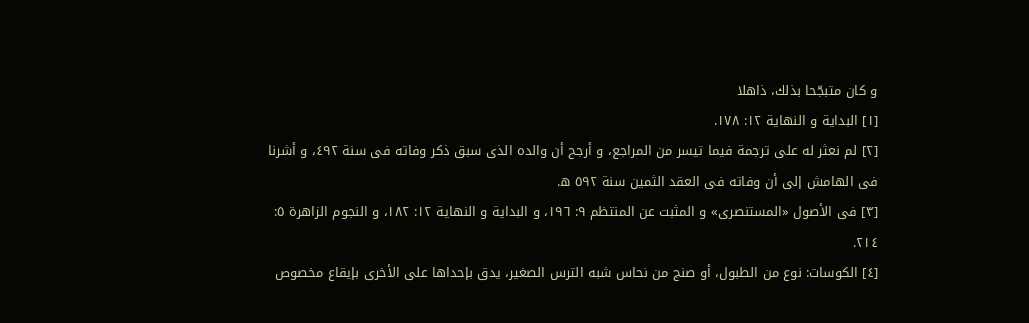و كان متبجّحا بذلك، ذاهلا
[١] البداية و النهاية ١٢: ١٧٨.
[٢] لم نعثر له على ترجمة فيما تيسر من المراجع، و أرجح أن والده الذى سبق ذكر وفاته فى سنة ٤٩٢، و أشرنا فى الهامش إلى أن وفاته فى العقد الثمين سنة ٥٩٢ ه.
[٣] فى الأصول «المستنصرى» و المثبت عن المنتظم ٩: ١٩٦، و البداية و النهاية ١٢: ١٨٢، و النجوم الزاهرة ٥: ٢١٤.
[٤] الكوسات: نوع من الطبول، أو صنج من نحاس شبه الترس الصغير، يدق بإحداها على الأخرى بإيقاع مخصوص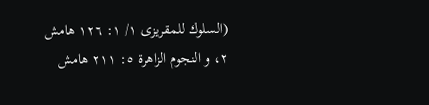(السلوك للمقريزى ١/ ١: ١٢٦ هامش ٢، و النجوم الزاهرة ٥: ٢١١ هامش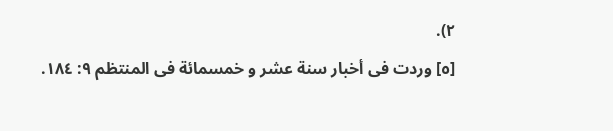٢).
[٥] وردت فى أخبار سنة عشر و خمسمائة فى المنتظم ٩: ١٨٤.